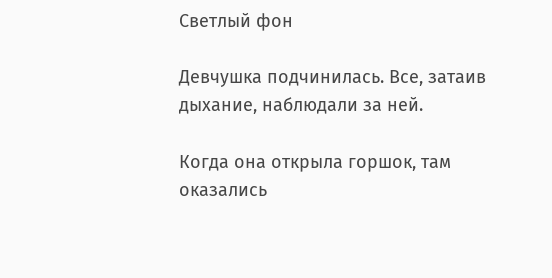Светлый фон

Девчушка подчинилась. Все, затаив дыхание, наблюдали за ней.

Когда она открыла горшок, там оказались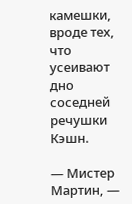камешки, вроде тех, что усеивают дно соседней речушки Кэшн.

— Мистер Мартин, —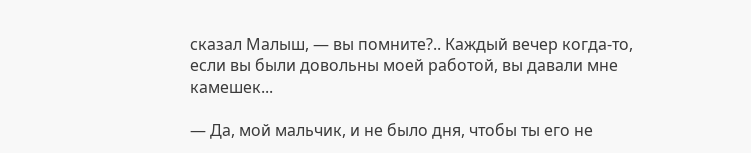сказал Малыш, — вы помните?.. Каждый вечер когда-то, если вы были довольны моей работой, вы давали мне камешек...

— Да, мой мальчик, и не было дня, чтобы ты его не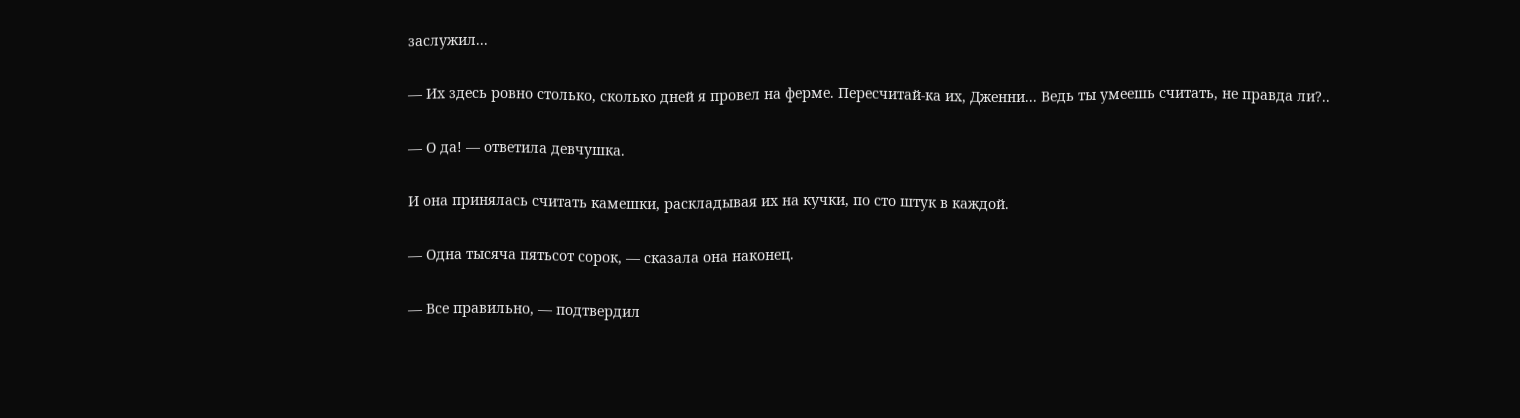заслужил...

— Их здесь ровно столько, сколько дней я провел на ферме. Пересчитай-ка их, Дженни... Ведь ты умеешь считать, не правда ли?..

— О да! — ответила девчушка.

И она принялась считать камешки, раскладывая их на кучки, по сто штук в каждой.

— Одна тысяча пятьсот сорок, — сказала она наконец.

— Все правильно, — подтвердил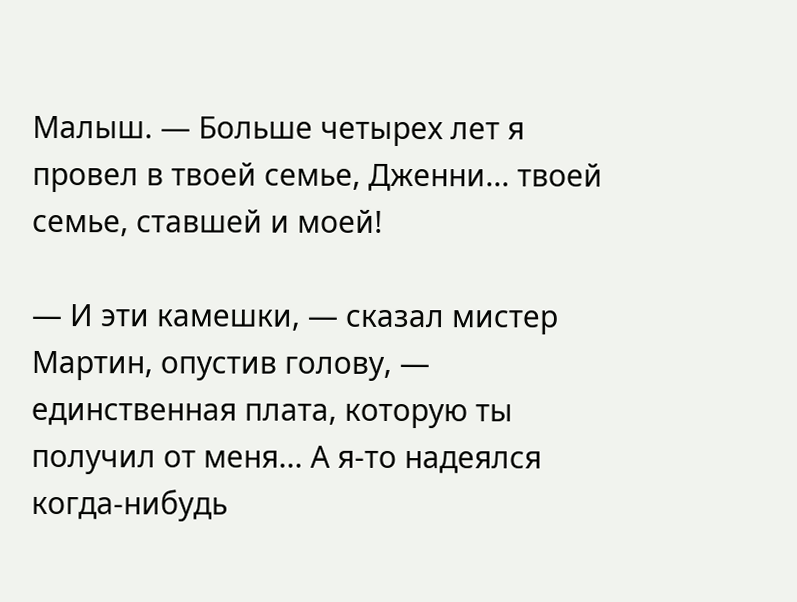Малыш. — Больше четырех лет я провел в твоей семье, Дженни... твоей семье, ставшей и моей!

— И эти камешки, — сказал мистер Мартин, опустив голову, — единственная плата, которую ты получил от меня... А я-то надеялся когда-нибудь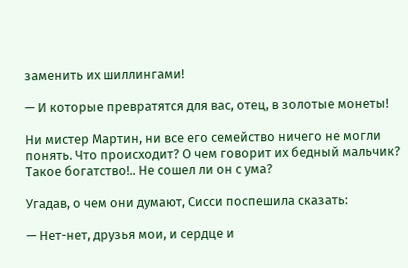заменить их шиллингами!

— И которые превратятся для вас, отец, в золотые монеты!

Ни мистер Мартин, ни все его семейство ничего не могли понять. Что происходит? О чем говорит их бедный мальчик? Такое богатство!.. Не сошел ли он с ума?

Угадав, о чем они думают, Сисси поспешила сказать:

— Нет-нет, друзья мои, и сердце и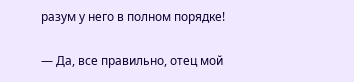разум у него в полном порядке!

— Да, все правильно, отец мой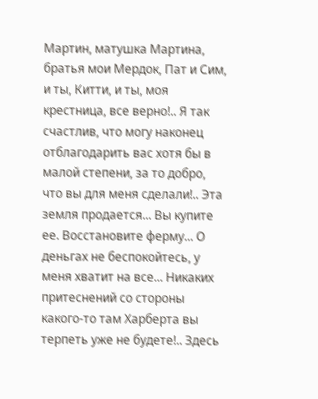Мартин, матушка Мартина, братья мои Мердок, Пат и Сим, и ты, Китти, и ты, моя крестница, все верно!.. Я так счастлив, что могу наконец отблагодарить вас хотя бы в малой степени, за то добро, что вы для меня сделали!.. Эта земля продается... Вы купите ее. Восстановите ферму... О деньгах не беспокойтесь, у меня хватит на все... Никаких притеснений со стороны какого-то там Харберта вы терпеть уже не будете!.. Здесь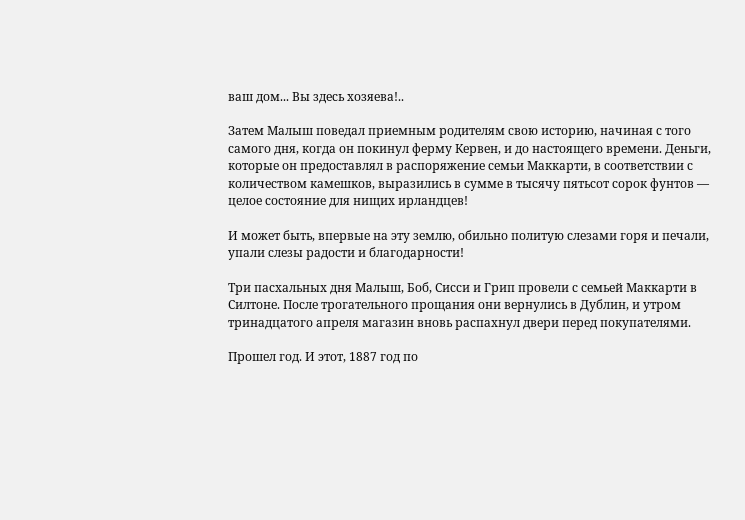ваш дом... Вы здесь хозяева!..

Затем Малыш поведал приемным родителям свою историю, начиная с того самого дня, когда он покинул ферму Кервен, и до настоящего времени. Деньги, которые он предоставлял в распоряжение семьи Маккарти, в соответствии с количеством камешков, выразились в сумме в тысячу пятьсот сорок фунтов — целое состояние для нищих ирландцев!

И может быть, впервые на эту землю, обильно политую слезами горя и печали, упали слезы радости и благодарности!

Три пасхальных дня Малыш, Боб, Сисси и Грип провели с семьей Маккарти в Силтоне. После трогательного прощания они вернулись в Дублин, и утром тринадцатого апреля магазин вновь распахнул двери перед покупателями.

Прошел год. И этот, 1887 год по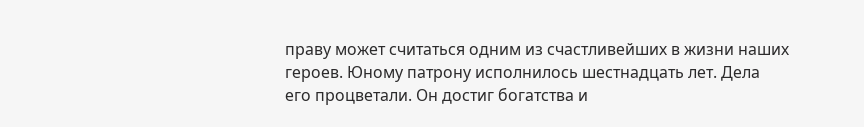праву может считаться одним из счастливейших в жизни наших героев. Юному патрону исполнилось шестнадцать лет. Дела его процветали. Он достиг богатства и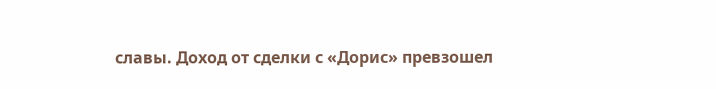славы. Доход от сделки с «Дорис» превзошел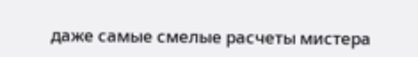даже самые смелые расчеты мистера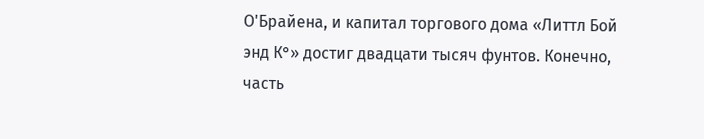О'Брайена, и капитал торгового дома «Литтл Бой энд К°» достиг двадцати тысяч фунтов. Конечно, часть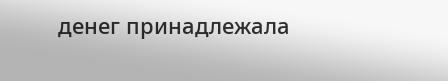денег принадлежала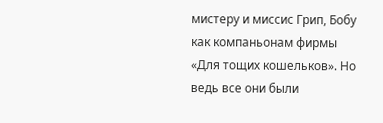мистеру и миссис Грип, Бобу как компаньонам фирмы «Для тощих кошельков». Но ведь все они были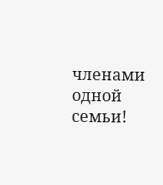членами одной семьи!